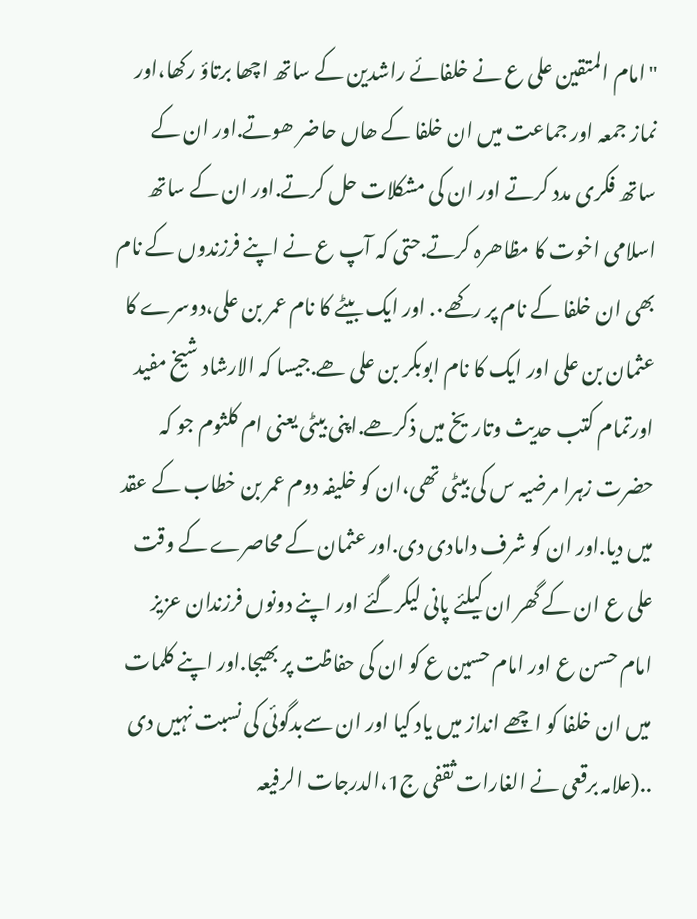"امام المتقین علی ع نے خلفائے راشدین کے ساتھ اچھا برتاؤ رکھا،اور نماز جمعہ اور جماعت میں ان خلفا کے ھاں حاضر ھوتے.اور ان کے ساتھ فکری مدد کرتے اور ان کی مشکلات حل کرتے.اور ان کے ساتھ اسلامی اخوت کا مظاھرہ کرتے.حتی کہ آپ ع نے اپنے فرزندوں کے نام بھی ان خلفا کے نام پر رکھے۰. اور ایک بیٹے کا نام عمر بن علی،دوسرے کا عثمان بن علی اور ایک کا نام ابوبکر بن علی ھے.جیسا کہ الارشاد شیخ مفید اورتمام کتب حدیث وتاریخ میں ذکرھے.اپنی بیٹی یعنی ام کلثوم جو کہ حضرت زہرا مرضیہ س کی بیٹی تھی،ان کو خلیفہ دوم عمر بن خطاب کے عقد میں دیا.اور ان کو شرف دامادی دی.اور عثمان کے محاصرے کے وقت علی ع ان کے گھر ان کیلئے پانی لیکرگئے اور اپنے دونوں فرزندان عزیز امام حسن ع اور امام حسین ع کو ان کی حفاظت پر بھیجا.اور اپنے کلمات میں ان خلفا کو اچھے انداز میں یاد کیا اور ان سےبدگوئی کی نسبت نہیں دی ..(علامہ برقعی نے الغارات ثقفی ج1،الدرجات الرفیعہ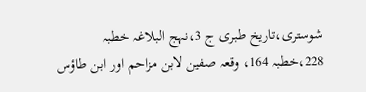شوستری،تاریخ طبری ج 3،نہج البلاغہ خطبہ 228،خطبہ 164، وقعہ صفین لابن مزاحم اور ابن طاؤس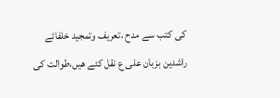کی کتب سے مدح ،تعریف وتمجید خلفائے راشدین بزبان علی ع نقل کئے ھیں،طوالت کی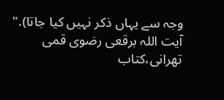وجہ سے یہاں ذکر نہیں کیا جاتا)."
آیت اللہ برقعی رضوی قمی تھرانی،کتاب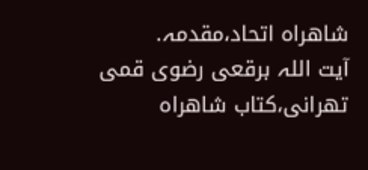شاھراہ اتحاد،مقدمہ.
آیت اللہ برقعی رضوی قمی تھرانی،کتاب شاھراہ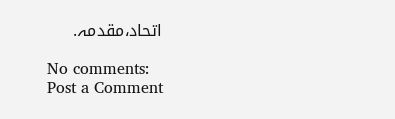اتحاد،مقدمہ.

No comments:
Post a Comment